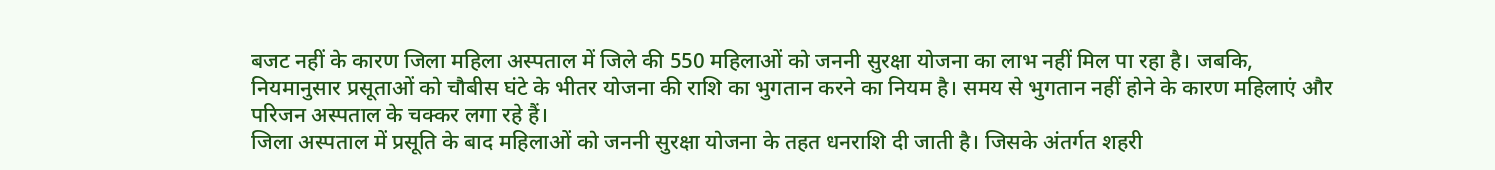बजट नहीं के कारण जिला महिला अस्पताल में जिले की 550 महिलाओं को जननी सुरक्षा योजना का लाभ नहीं मिल पा रहा है। जबकि, नियमानुसार प्रसूताओं को चौबीस घंटे के भीतर योजना की राशि का भुगतान करने का नियम है। समय से भुगतान नहीं होने के कारण महिलाएं और परिजन अस्पताल के चक्कर लगा रहे हैं।
जिला अस्पताल में प्रसूति के बाद महिलाओं को जननी सुरक्षा योजना के तहत धनराशि दी जाती है। जिसके अंतर्गत शहरी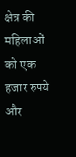क्षेत्र की महिलाओं को एक हजार रुपये और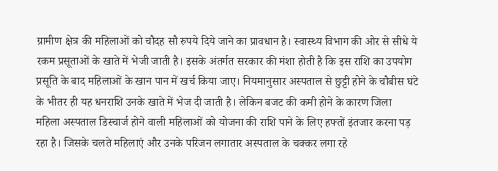ग्रामीण क्षेत्र की महिलाओं को चौदह सौ रुपये दिये जाने का प्रावधान है। स्वास्थ्य विभाग की ओर से सीधे ये रकम प्रसूताओं के खाते में भेजी जाती है। इसके अंतर्गत सरकार की मंशा होती है कि इस राशि का उपयोग प्रसूति के बाद महिलाओं के खान पान में खर्च किया जाए। नियमानुसार अस्पताल से छुट्टी होने के चौबीस घंटे के भीतर ही यह धनराशि उनके खाते में भेज दी जाती है। लेकिन बजट की कमी होने के कारण जिला महिला अस्पताल डिस्चार्ज होने वाली महिलाओं को योजना की राशि पाने के लिए हफ्तों इंतजार करना पड़ रहा है। जिसके चलते महिलाएं और उनके परिजन लगातार अस्पताल के चक्कर लगा रहे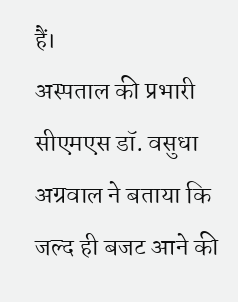हैं।
अस्पताल की प्रभारी सीएमएस डॉ. वसुधा अग्रवाल ने बताया कि जल्द ही बजट आने की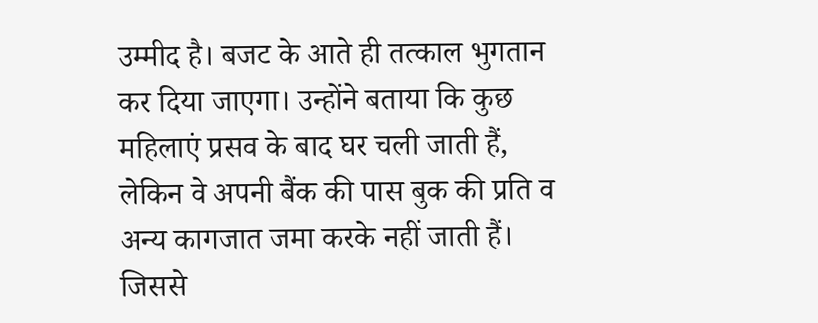उम्मीद है। बजट के आते ही तत्काल भुगतान कर दिया जाएगा। उन्होंने बताया कि कुछ महिलाएं प्रसव के बाद घर चली जाती हैं, लेकिन वे अपनी बैंक की पास बुक की प्रति व अन्य कागजात जमा करके नहीं जाती हैं। जिससे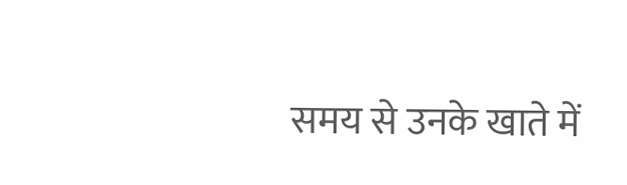समय से उनके खाते में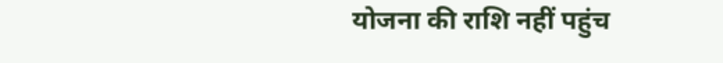योजना की राशि नहीं पहुंच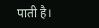पाती है।